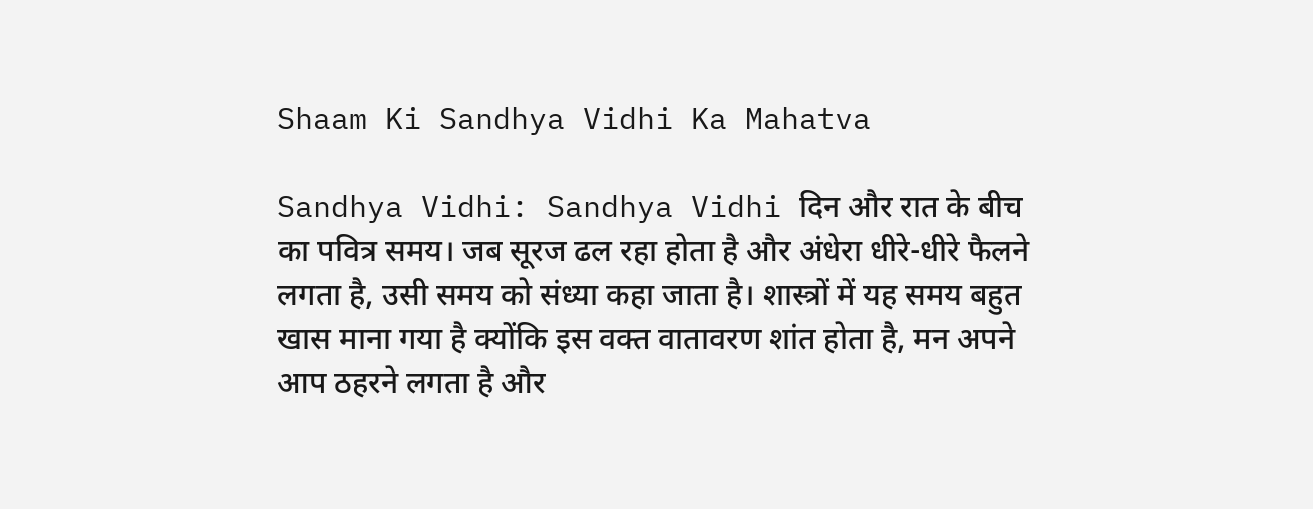Shaam Ki Sandhya Vidhi Ka Mahatva

Sandhya Vidhi: Sandhya Vidhi दिन और रात के बीच का पवित्र समय। जब सूरज ढल रहा होता है और अंधेरा धीरे-धीरे फैलने लगता है, उसी समय को संध्या कहा जाता है। शास्त्रों में यह समय बहुत खास माना गया है क्योंकि इस वक्त वातावरण शांत होता है, मन अपने आप ठहरने लगता है और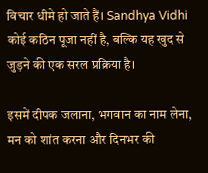विचार धीमे हो जाते हैं। Sandhya Vidhi कोई कठिन पूजा नहीं है, बल्कि यह खुद से जुड़ने की एक सरल प्रक्रिया है।

इसमें दीपक जलाना, भगवान का नाम लेना, मन को शांत करना और दिनभर की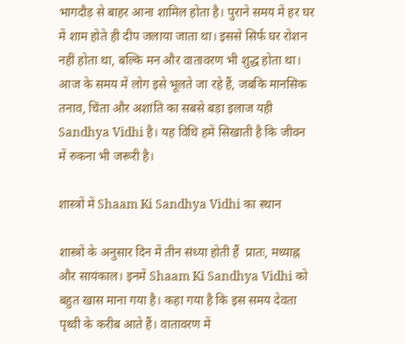भागदौड़ से बाहर आना शामिल होता है। पुराने समय में हर घर में शाम होते ही दीप जलाया जाता था। इससे सिर्फ घर रोशन नहीं होता था, बल्कि मन और वातावरण भी शुद्ध होता था। आज के समय में लोग इसे भूलते जा रहे हैं, जबकि मानसिक तनाव, चिंता और अशांति का सबसे बड़ा इलाज यही Sandhya Vidhi है। यह विधि हमें सिखाती है कि जीवन में रुकना भी जरूरी है।

शास्त्रों में Shaam Ki Sandhya Vidhi का स्थान

शास्त्रों के अनुसार दिन में तीन संध्या होती हैं  प्रातः, मध्याह्न और सायंकाल। इनमें Shaam Ki Sandhya Vidhi को बहुत खास माना गया है। कहा गया है कि इस समय देवता पृथ्वी के करीब आते हैं। वातावरण में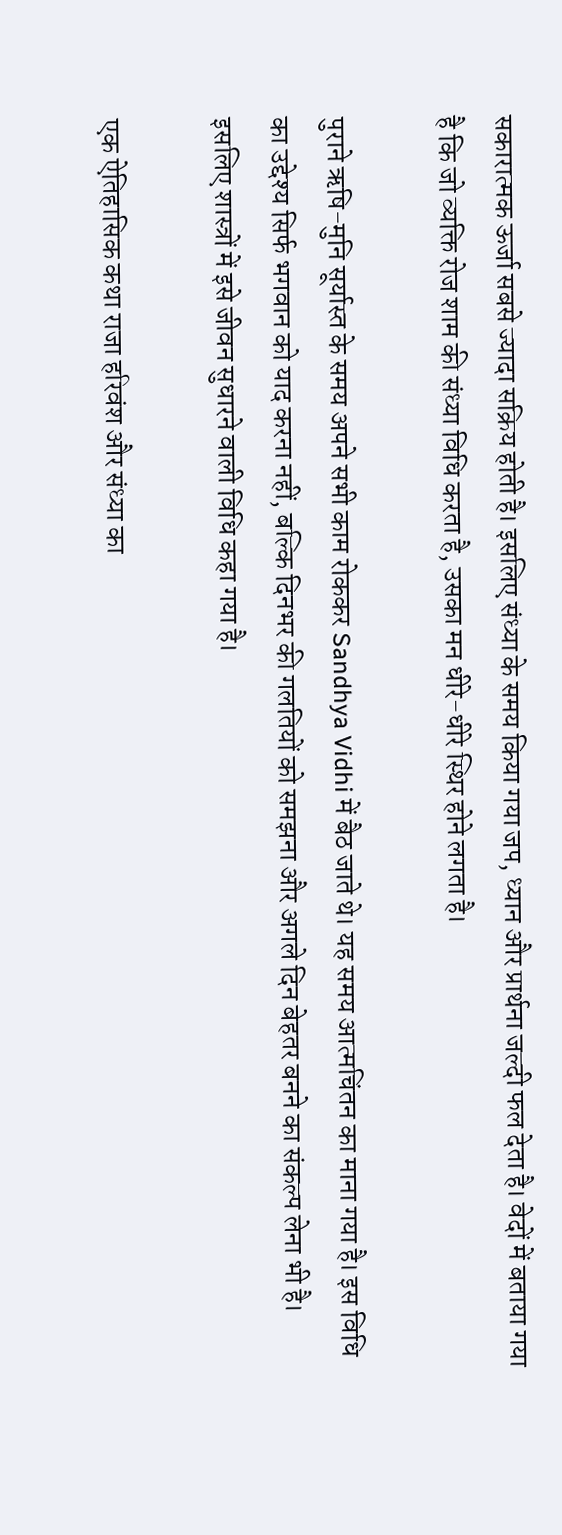सकारात्मक ऊर्जा सबसे ज्यादा सक्रिय होती है। इसलिए संध्या के समय किया गया जप, ध्यान और प्रार्थना जल्दी फल देता है। वेदों में बताया गया है कि जो व्यक्ति रोज शाम की संध्या विधि करता है, उसका मन धीरे-धीरे स्थिर होने लगता है।

पुराने ऋषि-मुनि सूर्यास्त के समय अपने सभी काम रोककर Sandhya Vidhi में बैठ जाते थे। यह समय आत्मचिंतन का माना गया है। इस विधि का उद्देश्य सिर्फ भगवान को याद करना नहीं, बल्कि दिनभर की गलतियों को समझना और अगले दिन बेहतर बनने का संकल्प लेना भी है। इसलिए शास्त्रों में इसे जीवन सुधारने वाली विधि कहा गया है।

एक ऐतिहासिक कथा राजा हरिवंश और संध्या का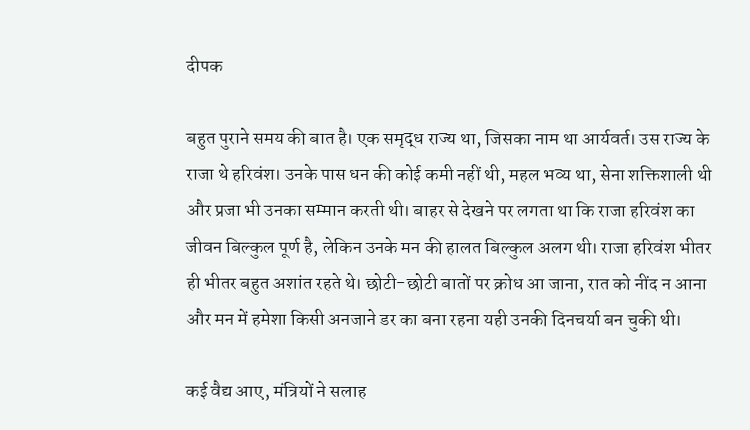दीपक

बहुत पुराने समय की बात है। एक समृद्ध राज्य था, जिसका नाम था आर्यवर्त। उस राज्य के राजा थे हरिवंश। उनके पास धन की कोई कमी नहीं थी, महल भव्य था, सेना शक्तिशाली थी और प्रजा भी उनका सम्मान करती थी। बाहर से देखने पर लगता था कि राजा हरिवंश का जीवन बिल्कुल पूर्ण है, लेकिन उनके मन की हालत बिल्कुल अलग थी। राजा हरिवंश भीतर ही भीतर बहुत अशांत रहते थे। छोटी-छोटी बातों पर क्रोध आ जाना, रात को नींद न आना और मन में हमेशा किसी अनजाने डर का बना रहना यही उनकी दिनचर्या बन चुकी थी।

कई वैद्य आए, मंत्रियों ने सलाह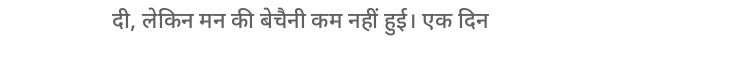दी, लेकिन मन की बेचैनी कम नहीं हुई। एक दिन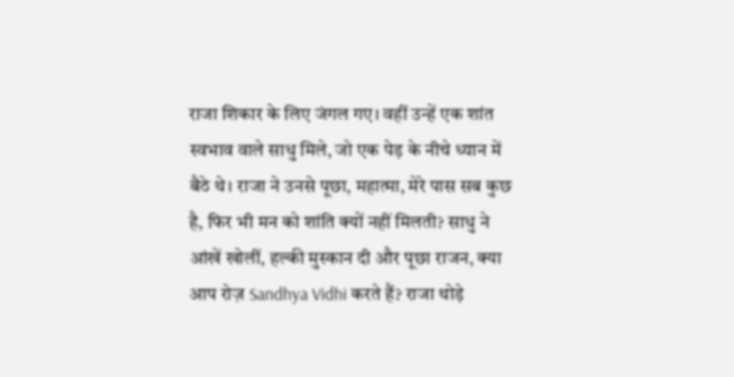राजा शिकार के लिए जंगल गए। वहीं उन्हें एक शांत स्वभाव वाले साधु मिले, जो एक पेड़ के नीचे ध्यान में बैठे थे। राजा ने उनसे पूछा, महात्मा, मेरे पास सब कुछ है, फिर भी मन को शांति क्यों नहीं मिलती? साधु ने आंखें खोलीं, हल्की मुस्कान दी और पूछा राजन, क्या आप रोज़ Sandhya Vidhi करते हैं? राजा थोड़े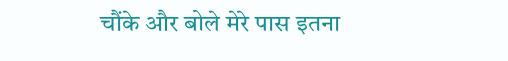चौंके और बोले मेरे पास इतना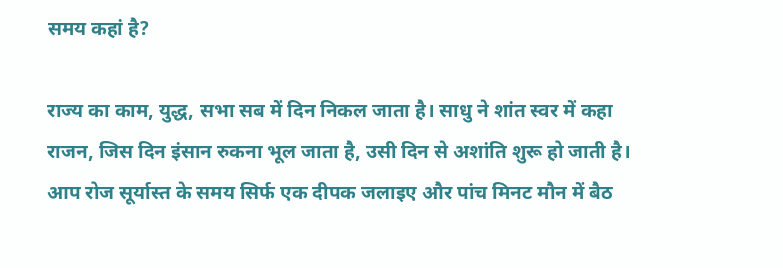समय कहां है?

राज्य का काम, युद्ध, सभा सब में दिन निकल जाता है। साधु ने शांत स्वर में कहा राजन, जिस दिन इंसान रुकना भूल जाता है, उसी दिन से अशांति शुरू हो जाती है। आप रोज सूर्यास्त के समय सिर्फ एक दीपक जलाइए और पांच मिनट मौन में बैठ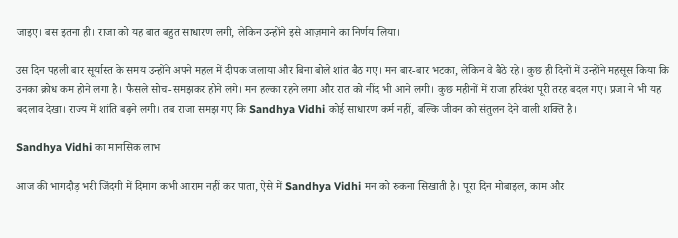जाइए। बस इतना ही। राजा को यह बात बहुत साधारण लगी, लेकिन उन्होंने इसे आज़माने का निर्णय लिया।

उस दिन पहली बार सूर्यास्त के समय उन्होंने अपने महल में दीपक जलाया और बिना बोले शांत बैठ गए। मन बार-बार भटका, लेकिन वे बैठे रहे। कुछ ही दिनों में उन्होंने महसूस किया कि उनका क्रोध कम होने लगा है। फैसले सोच-समझकर होने लगे। मन हल्का रहने लगा और रात को नींद भी आने लगी। कुछ महीनों में राजा हरिवंश पूरी तरह बदल गए। प्रजा ने भी यह बदलाव देखा। राज्य में शांति बढ़ने लगी। तब राजा समझ गए कि Sandhya Vidhi कोई साधारण कर्म नहीं, बल्कि जीवन को संतुलन देने वाली शक्ति है।

Sandhya Vidhi का मानसिक लाभ

आज की भागदौड़ भरी जिंदगी में दिमाग कभी आराम नहीं कर पाता, ऐसे में Sandhya Vidhi मन को रुकना सिखाती है। पूरा दिन मोबाइल, काम और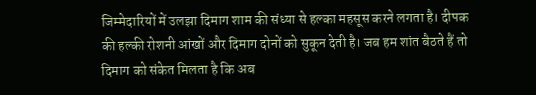जिम्मेदारियों में उलझा दिमाग शाम की संध्या से हल्का महसूस करने लगता है। दीपक की हल्की रोशनी आंखों और दिमाग दोनों को सुकून देती है। जब हम शांत बैठते हैं तो दिमाग को संकेत मिलता है कि अब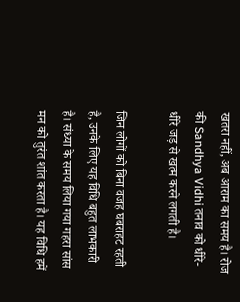खतरा नहीं, अब आराम का समय है। रोज की Sandhya Vidhi तनाव को धीरे-धीरे जड़ से खत्म करने लगती है।

जिन लोगों को बिना वजह घबराहट रहती है, उनके लिए यह विधि बहुत लाभकारी है। संध्या के समय लिया गया गहरा सांस मन को तुरंत शांत करता है। यह विधि हमें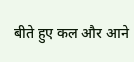बीते हुए कल और आने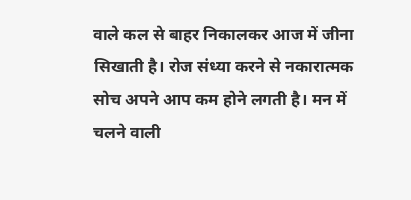वाले कल से बाहर निकालकर आज में जीना सिखाती है। रोज संध्या करने से नकारात्मक सोच अपने आप कम होने लगती है। मन में चलने वाली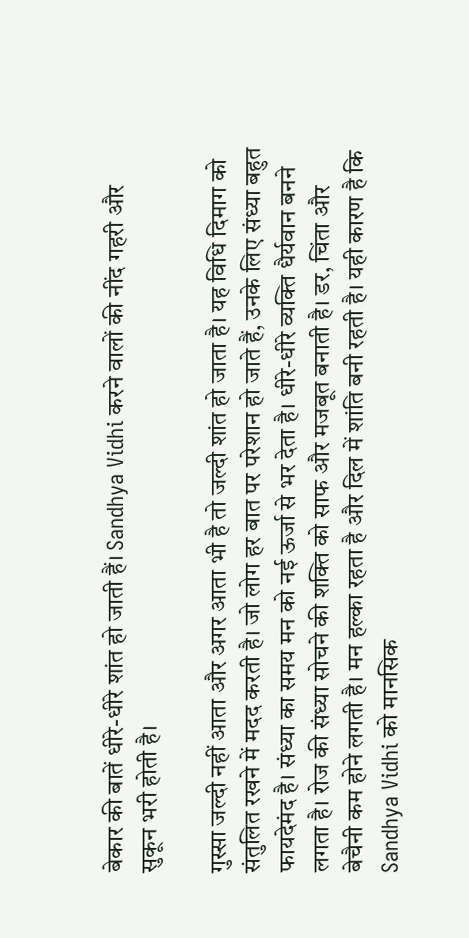बेकार की बातें धीरे-धीरे शांत हो जाती हैं। Sandhya Vidhi करने वालों की नींद गहरी और सुकून भरी होती है।

गुस्सा जल्दी नहीं आता और अगर आता भी है तो जल्दी शांत हो जाता है। यह विधि दिमाग को संतुलित रखने में मदद करती है। जो लोग हर बात पर परेशान हो जाते हैं, उनके लिए संध्या बहुत फायदेमंद है। संध्या का समय मन को नई ऊर्जा से भर देता है। धीरे-धीरे व्यक्ति धैर्यवान बनने लगता है। रोज की संध्या सोचने की शक्ति को साफ और मजबूत बनाती है। डर, चिंता और बेचैनी कम होने लगती है। मन हल्का रहता है और दिल में शांति बनी रहती है। यही कारण है कि Sandhya Vidhi को मानसिक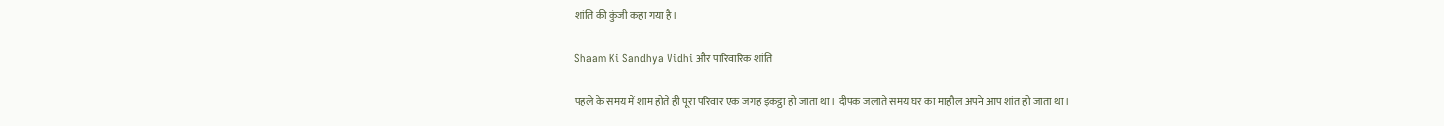शांति की कुंजी कहा गया है।

Shaam Ki Sandhya Vidhi और पारिवारिक शांति

पहले के समय में शाम होते ही पूरा परिवार एक जगह इकट्ठा हो जाता था। दीपक जलाते समय घर का माहौल अपने आप शांत हो जाता था।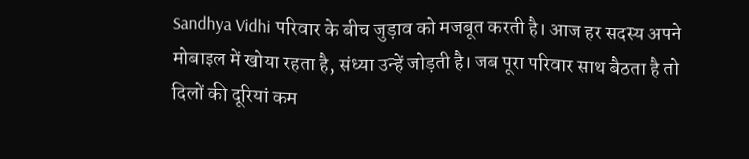Sandhya Vidhi परिवार के बीच जुड़ाव को मजबूत करती है। आज हर सदस्य अपने मोबाइल में खोया रहता है, संध्या उन्हें जोड़ती है। जब पूरा परिवार साथ बैठता है तो दिलों की दूरियां कम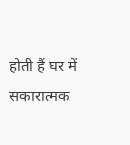होती हैं घर में सकारात्मक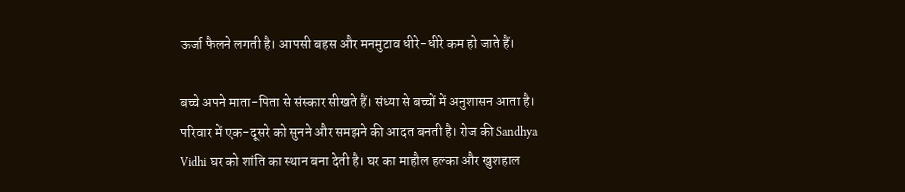ऊर्जा फैलने लगती है। आपसी बहस और मनमुटाव धीरे-धीरे कम हो जाते हैं।

बच्चे अपने माता-पिता से संस्कार सीखते हैं। संध्या से बच्चों में अनुशासन आता है। परिवार में एक-दूसरे को सुनने और समझने की आदत बनती है। रोज की Sandhya Vidhi घर को शांति का स्थान बना देती है। घर का माहौल हल्का और खुशहाल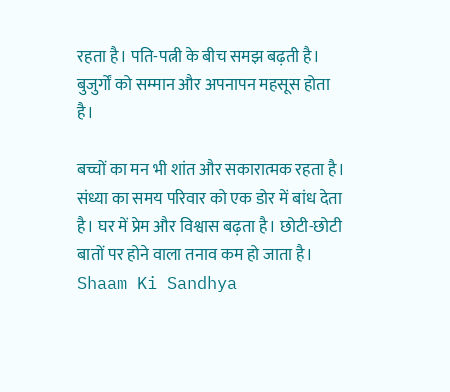रहता है। पति-पत्नी के बीच समझ बढ़ती है। बुजुर्गों को सम्मान और अपनापन महसूस होता है।

बच्चों का मन भी शांत और सकारात्मक रहता है। संध्या का समय परिवार को एक डोर में बांध देता है। घर में प्रेम और विश्वास बढ़ता है। छोटी-छोटी बातों पर होने वाला तनाव कम हो जाता है। Shaam Ki Sandhya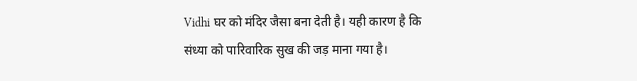Vidhi घर को मंदिर जैसा बना देती है। यही कारण है कि संध्या को पारिवारिक सुख की जड़ माना गया है।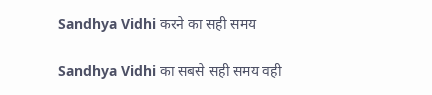Sandhya Vidhi करने का सही समय

Sandhya Vidhi का सबसे सही समय वही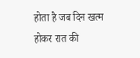होता है जब दिन खत्म होकर रात की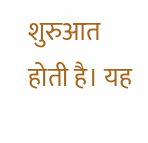शुरुआत होती है। यह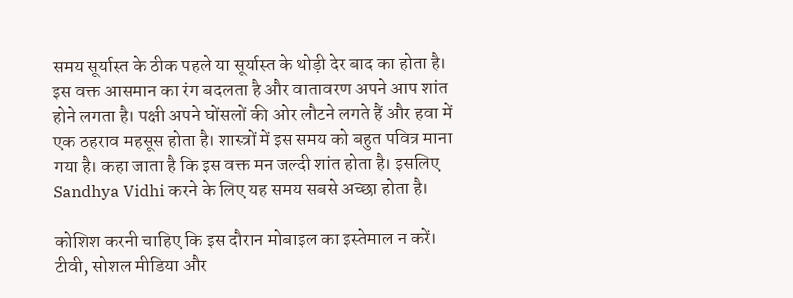समय सूर्यास्त के ठीक पहले या सूर्यास्त के थोड़ी देर बाद का होता है। इस वक्त आसमान का रंग बदलता है और वातावरण अपने आप शांत होने लगता है। पक्षी अपने घोंसलों की ओर लौटने लगते हैं और हवा में एक ठहराव महसूस होता है। शास्त्रों में इस समय को बहुत पवित्र माना गया है। कहा जाता है कि इस वक्त मन जल्दी शांत होता है। इसलिए Sandhya Vidhi करने के लिए यह समय सबसे अच्छा होता है।

कोशिश करनी चाहिए कि इस दौरान मोबाइल का इस्तेमाल न करें। टीवी, सोशल मीडिया और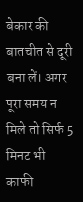बेकार की बातचीत से दूरी बना लें। अगर पूरा समय न मिले तो सिर्फ 5 मिनट भी काफी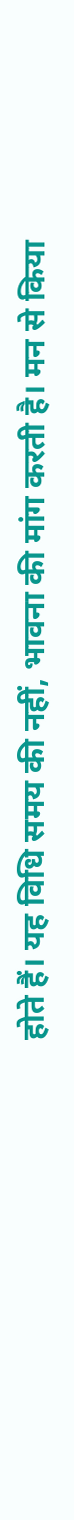होते हैं। यह विधि समय की नहीं, भावना की मांग करती है। मन से किया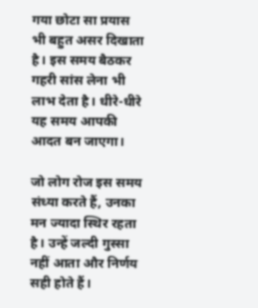गया छोटा सा प्रयास भी बहुत असर दिखाता है। इस समय बैठकर गहरी सांस लेना भी लाभ देता है। धीरे-धीरे यह समय आपकी आदत बन जाएगा।

जो लोग रोज इस समय संध्या करते हैं, उनका मन ज्यादा स्थिर रहता है। उन्हें जल्दी गुस्सा नहीं आता और निर्णय सही होते हैं।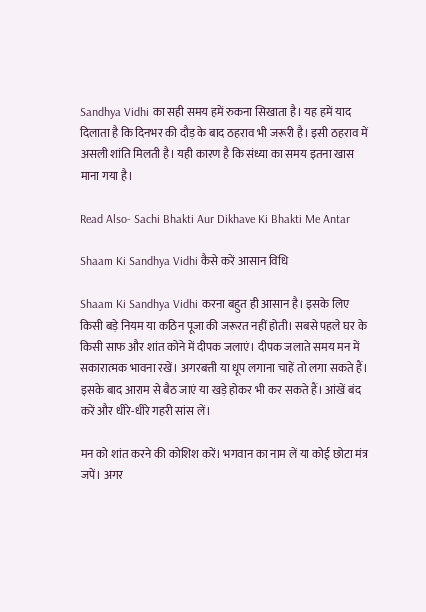Sandhya Vidhi का सही समय हमें रुकना सिखाता है। यह हमें याद दिलाता है कि दिनभर की दौड़ के बाद ठहराव भी जरूरी है। इसी ठहराव में असली शांति मिलती है। यही कारण है कि संध्या का समय इतना खास माना गया है।

Read Also- Sachi Bhakti Aur Dikhave Ki Bhakti Me Antar

Shaam Ki Sandhya Vidhi कैसे करें आसान विधि

Shaam Ki Sandhya Vidhi करना बहुत ही आसान है। इसके लिए किसी बड़े नियम या कठिन पूजा की जरूरत नहीं होती। सबसे पहले घर के किसी साफ और शांत कोने में दीपक जलाएं। दीपक जलाते समय मन में सकारात्मक भावना रखें। अगरबत्ती या धूप लगाना चाहें तो लगा सकते हैं। इसके बाद आराम से बैठ जाएं या खड़े होकर भी कर सकते हैं। आंखें बंद करें और धीरे-धीरे गहरी सांस लें।

मन को शांत करने की कोशिश करें। भगवान का नाम लें या कोई छोटा मंत्र जपें। अगर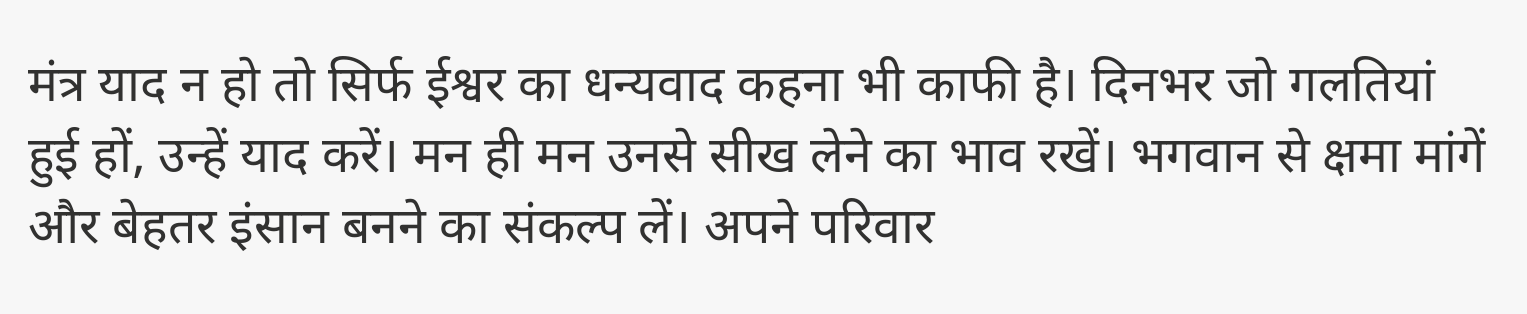मंत्र याद न हो तो सिर्फ ईश्वर का धन्यवाद कहना भी काफी है। दिनभर जो गलतियां हुई हों, उन्हें याद करें। मन ही मन उनसे सीख लेने का भाव रखें। भगवान से क्षमा मांगें और बेहतर इंसान बनने का संकल्प लें। अपने परिवार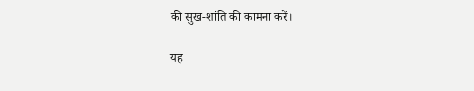की सुख-शांति की कामना करें।

यह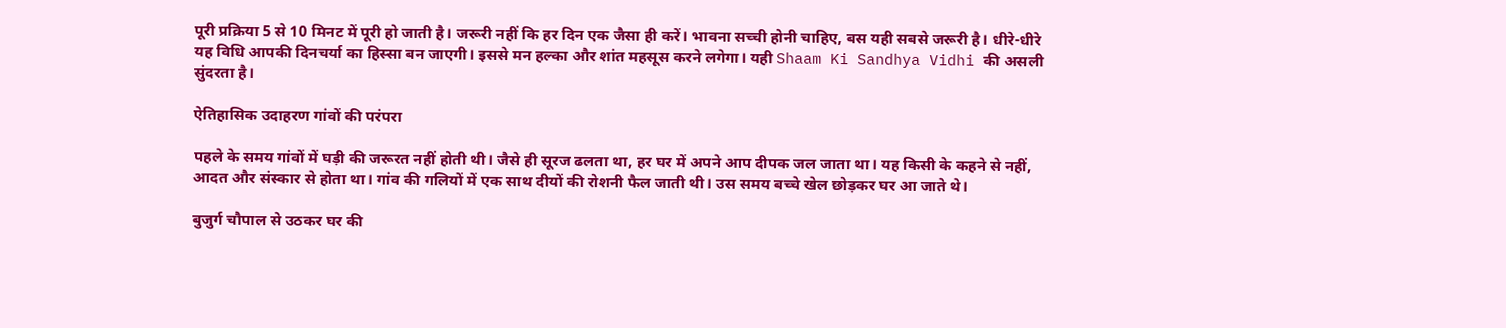पूरी प्रक्रिया 5 से 10 मिनट में पूरी हो जाती है। जरूरी नहीं कि हर दिन एक जैसा ही करें। भावना सच्ची होनी चाहिए, बस यही सबसे जरूरी है। धीरे-धीरे यह विधि आपकी दिनचर्या का हिस्सा बन जाएगी। इससे मन हल्का और शांत महसूस करने लगेगा। यही Shaam Ki Sandhya Vidhi की असली सुंदरता है।

ऐतिहासिक उदाहरण गांवों की परंपरा

पहले के समय गांवों में घड़ी की जरूरत नहीं होती थी। जैसे ही सूरज ढलता था, हर घर में अपने आप दीपक जल जाता था। यह किसी के कहने से नहीं, आदत और संस्कार से होता था। गांव की गलियों में एक साथ दीयों की रोशनी फैल जाती थी। उस समय बच्चे खेल छोड़कर घर आ जाते थे।

बुजुर्ग चौपाल से उठकर घर की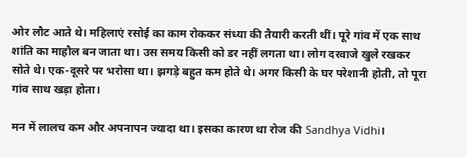ओर लौट आते थे। महिलाएं रसोई का काम रोककर संध्या की तैयारी करती थीं। पूरे गांव में एक साथ शांति का माहौल बन जाता था। उस समय किसी को डर नहीं लगता था। लोग दरवाजे खुले रखकर सोते थे। एक-दूसरे पर भरोसा था। झगड़े बहुत कम होते थे। अगर किसी के घर परेशानी होती, तो पूरा गांव साथ खड़ा होता।

मन में लालच कम और अपनापन ज्यादा था। इसका कारण था रोज की Sandhya Vidhi।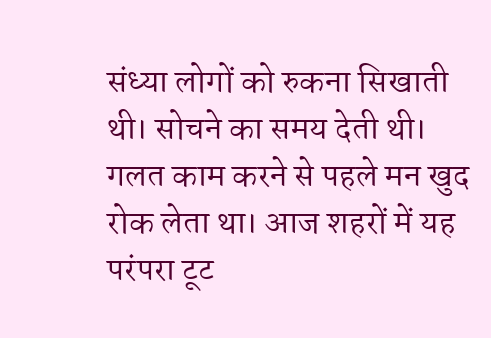संध्या लोगों को रुकना सिखाती थी। सोचने का समय देती थी। गलत काम करने से पहले मन खुद रोक लेता था। आज शहरों में यह परंपरा टूट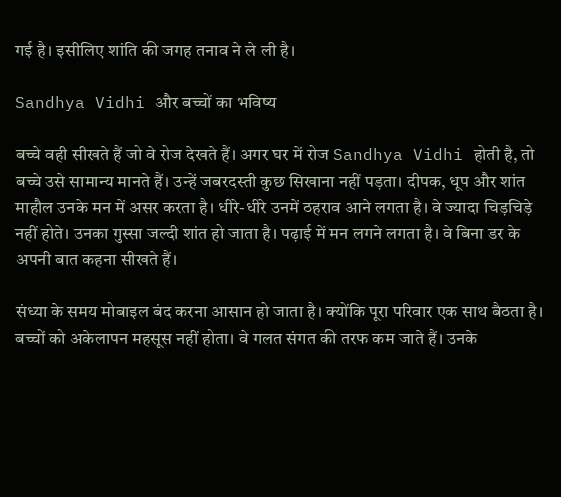गई है। इसीलिए शांति की जगह तनाव ने ले ली है।

Sandhya Vidhi और बच्चों का भविष्य

बच्चे वही सीखते हैं जो वे रोज देखते हैं। अगर घर में रोज Sandhya Vidhi होती है, तो बच्चे उसे सामान्य मानते हैं। उन्हें जबरदस्ती कुछ सिखाना नहीं पड़ता। दीपक, धूप और शांत माहौल उनके मन में असर करता है। धीरे-धीरे उनमें ठहराव आने लगता है। वे ज्यादा चिड़चिड़े नहीं होते। उनका गुस्सा जल्दी शांत हो जाता है। पढ़ाई में मन लगने लगता है। वे बिना डर के अपनी बात कहना सीखते हैं।

संध्या के समय मोबाइल बंद करना आसान हो जाता है। क्योंकि पूरा परिवार एक साथ बैठता है। बच्चों को अकेलापन महसूस नहीं होता। वे गलत संगत की तरफ कम जाते हैं। उनके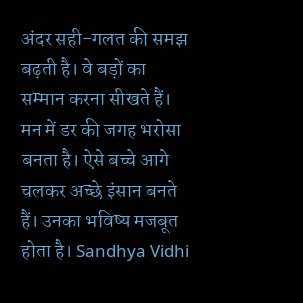अंदर सही-गलत की समझ बढ़ती है। वे बड़ों का सम्मान करना सीखते हैं। मन में डर की जगह भरोसा बनता है। ऐसे बच्चे आगे चलकर अच्छे इंसान बनते हैं। उनका भविष्य मजबूत होता है। Sandhya Vidhi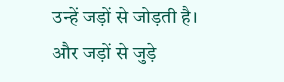उन्हें जड़ों से जोड़ती है। और जड़ों से जुड़े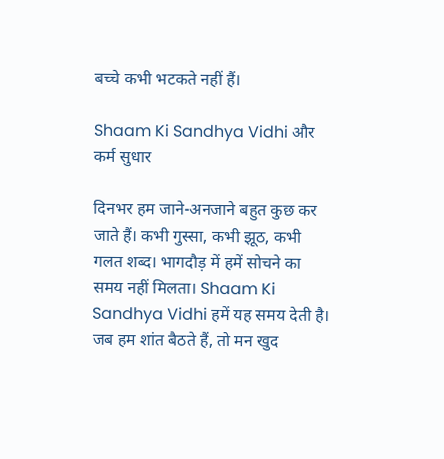बच्चे कभी भटकते नहीं हैं।

Shaam Ki Sandhya Vidhi और कर्म सुधार

दिनभर हम जाने-अनजाने बहुत कुछ कर जाते हैं। कभी गुस्सा, कभी झूठ, कभी गलत शब्द। भागदौड़ में हमें सोचने का समय नहीं मिलता। Shaam Ki Sandhya Vidhi हमें यह समय देती है। जब हम शांत बैठते हैं, तो मन खुद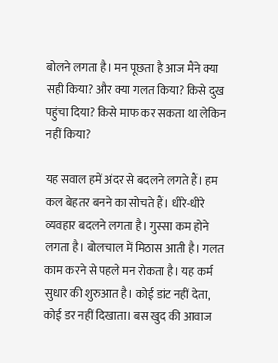बोलने लगता है। मन पूछता है आज मैंने क्या सही किया? और क्या गलत किया? किसे दुख पहुंचा दिया? किसे माफ कर सकता था लेकिन नहीं किया?

यह सवाल हमें अंदर से बदलने लगते हैं। हम कल बेहतर बनने का सोचते हैं। धीरे-धीरे व्यवहार बदलने लगता है। गुस्सा कम होने लगता है। बोलचाल में मिठास आती है। गलत काम करने से पहले मन रोकता है। यह कर्म सुधार की शुरुआत है। कोई डांट नहीं देता, कोई डर नहीं दिखाता। बस खुद की आवाज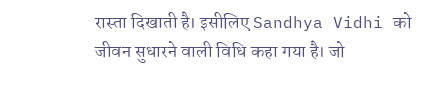रास्ता दिखाती है। इसीलिए Sandhya Vidhi को जीवन सुधारने वाली विधि कहा गया है। जो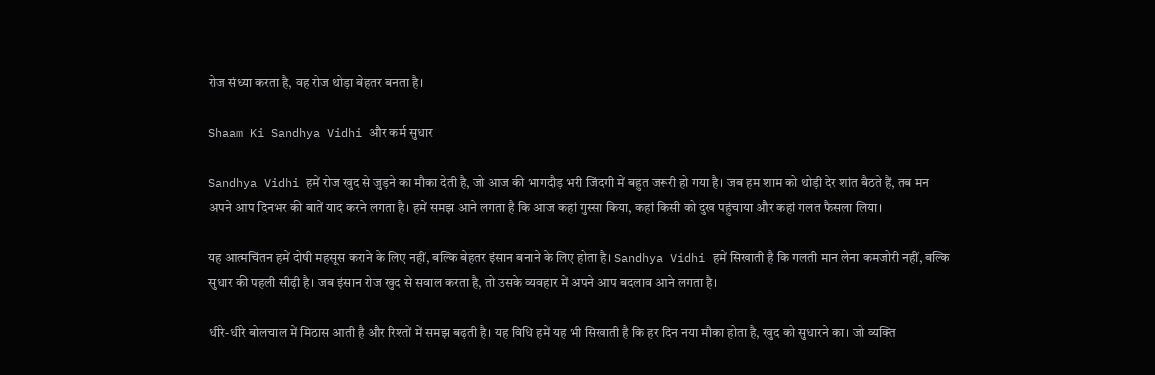रोज संध्या करता है, वह रोज थोड़ा बेहतर बनता है।

Shaam Ki Sandhya Vidhi और कर्म सुधार

Sandhya Vidhi हमें रोज खुद से जुड़ने का मौका देती है, जो आज की भागदौड़ भरी जिंदगी में बहुत जरूरी हो गया है। जब हम शाम को थोड़ी देर शांत बैठते हैं, तब मन अपने आप दिनभर की बातें याद करने लगता है। हमें समझ आने लगता है कि आज कहां गुस्सा किया, कहां किसी को दुख पहुंचाया और कहां गलत फैसला लिया।

यह आत्मचिंतन हमें दोषी महसूस कराने के लिए नहीं, बल्कि बेहतर इंसान बनाने के लिए होता है। Sandhya Vidhi हमें सिखाती है कि गलती मान लेना कमजोरी नहीं, बल्कि सुधार की पहली सीढ़ी है। जब इंसान रोज खुद से सवाल करता है, तो उसके व्यवहार में अपने आप बदलाव आने लगता है।

धीरे-धीरे बोलचाल में मिठास आती है और रिश्तों में समझ बढ़ती है। यह विधि हमें यह भी सिखाती है कि हर दिन नया मौका होता है, खुद को सुधारने का। जो व्यक्ति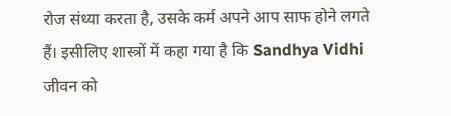रोज संध्या करता है, उसके कर्म अपने आप साफ होने लगते हैं। इसीलिए शास्त्रों में कहा गया है कि Sandhya Vidhi जीवन को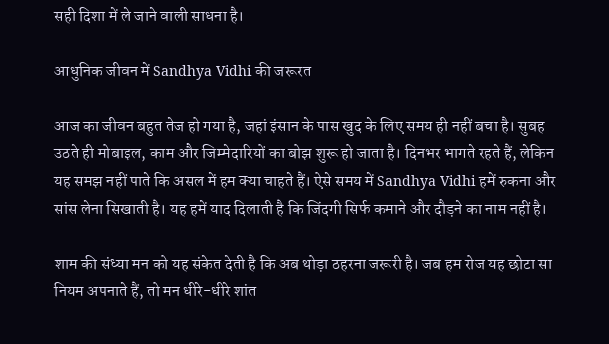सही दिशा में ले जाने वाली साधना है।

आधुनिक जीवन में Sandhya Vidhi की जरूरत

आज का जीवन बहुत तेज हो गया है, जहां इंसान के पास खुद के लिए समय ही नहीं बचा है। सुबह उठते ही मोबाइल, काम और जिम्मेदारियों का बोझ शुरू हो जाता है। दिनभर भागते रहते हैं, लेकिन यह समझ नहीं पाते कि असल में हम क्या चाहते हैं। ऐसे समय में Sandhya Vidhi हमें रुकना और सांस लेना सिखाती है। यह हमें याद दिलाती है कि जिंदगी सिर्फ कमाने और दौड़ने का नाम नहीं है।

शाम की संध्या मन को यह संकेत देती है कि अब थोड़ा ठहरना जरूरी है। जब हम रोज यह छोटा सा नियम अपनाते हैं, तो मन धीरे-धीरे शांत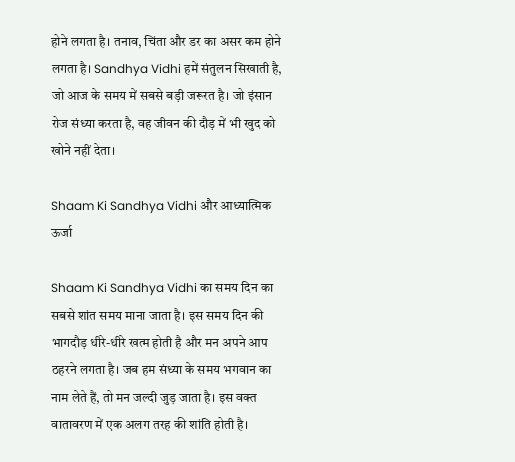होने लगता है। तनाव, चिंता और डर का असर कम होने लगता है। Sandhya Vidhi हमें संतुलन सिखाती है, जो आज के समय में सबसे बड़ी जरूरत है। जो इंसान रोज संध्या करता है, वह जीवन की दौड़ में भी खुद को खोने नहीं देता।

Shaam Ki Sandhya Vidhi और आध्यात्मिक ऊर्जा

Shaam Ki Sandhya Vidhi का समय दिन का सबसे शांत समय माना जाता है। इस समय दिन की भागदौड़ धीरे-धीरे खत्म होती है और मन अपने आप ठहरने लगता है। जब हम संध्या के समय भगवान का नाम लेते हैं, तो मन जल्दी जुड़ जाता है। इस वक्त वातावरण में एक अलग तरह की शांति होती है।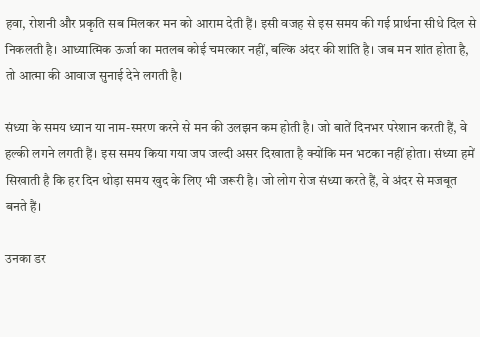हवा, रोशनी और प्रकृति सब मिलकर मन को आराम देती हैं। इसी वजह से इस समय की गई प्रार्थना सीधे दिल से निकलती है। आध्यात्मिक ऊर्जा का मतलब कोई चमत्कार नहीं, बल्कि अंदर की शांति है। जब मन शांत होता है, तो आत्मा की आवाज सुनाई देने लगती है।

संध्या के समय ध्यान या नाम-स्मरण करने से मन की उलझन कम होती है। जो बातें दिनभर परेशान करती हैं, वे हल्की लगने लगती हैं। इस समय किया गया जप जल्दी असर दिखाता है क्योंकि मन भटका नहीं होता। संध्या हमें सिखाती है कि हर दिन थोड़ा समय खुद के लिए भी जरूरी है। जो लोग रोज संध्या करते हैं, वे अंदर से मजबूत बनते हैं।

उनका डर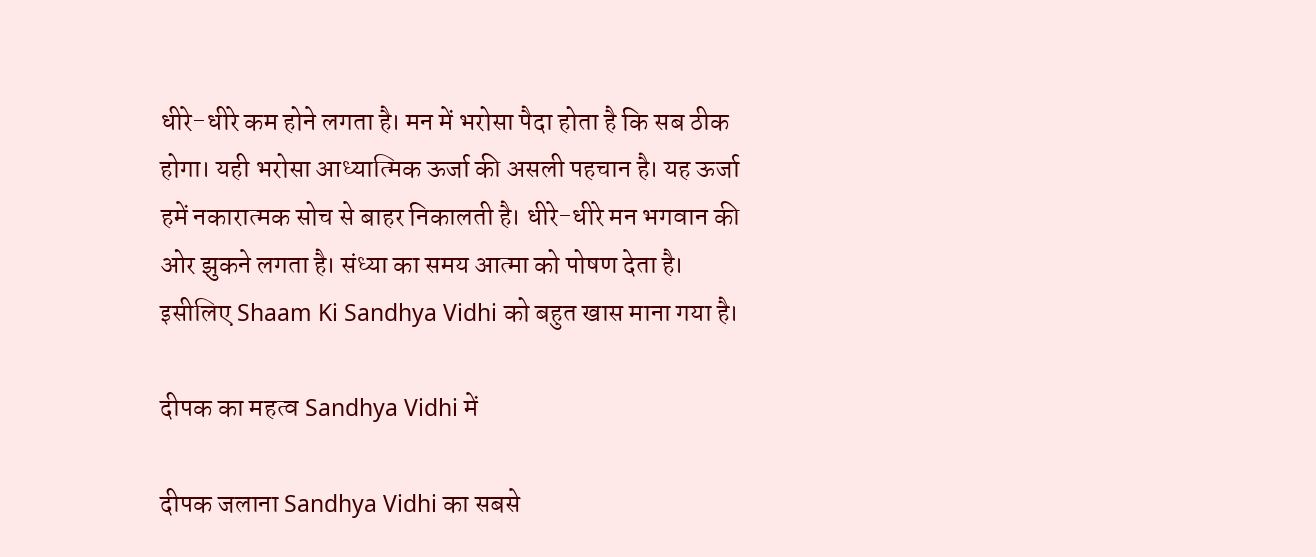धीरे-धीरे कम होने लगता है। मन में भरोसा पैदा होता है कि सब ठीक होगा। यही भरोसा आध्यात्मिक ऊर्जा की असली पहचान है। यह ऊर्जा हमें नकारात्मक सोच से बाहर निकालती है। धीरे-धीरे मन भगवान की ओर झुकने लगता है। संध्या का समय आत्मा को पोषण देता है। इसीलिए Shaam Ki Sandhya Vidhi को बहुत खास माना गया है।

दीपक का महत्व Sandhya Vidhi में

दीपक जलाना Sandhya Vidhi का सबसे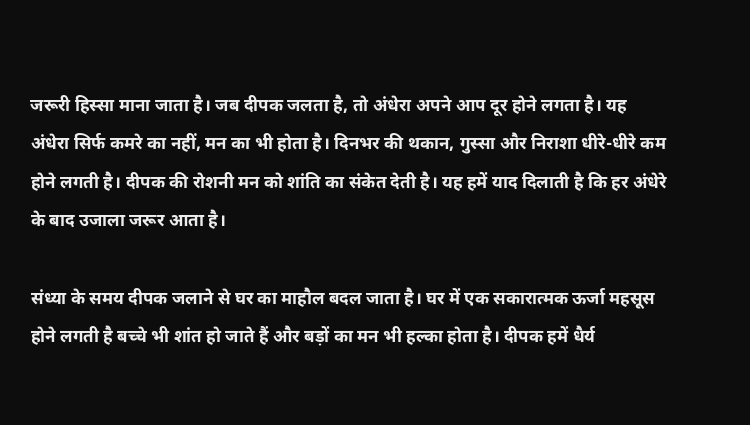जरूरी हिस्सा माना जाता है। जब दीपक जलता है, तो अंधेरा अपने आप दूर होने लगता है। यह अंधेरा सिर्फ कमरे का नहीं, मन का भी होता है। दिनभर की थकान, गुस्सा और निराशा धीरे-धीरे कम होने लगती है। दीपक की रोशनी मन को शांति का संकेत देती है। यह हमें याद दिलाती है कि हर अंधेरे के बाद उजाला जरूर आता है।

संध्या के समय दीपक जलाने से घर का माहौल बदल जाता है। घर में एक सकारात्मक ऊर्जा महसूस होने लगती है बच्चे भी शांत हो जाते हैं और बड़ों का मन भी हल्का होता है। दीपक हमें धैर्य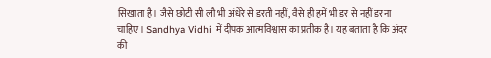सिखाता है। जैसे छोटी सी लौ भी अंधेरे से डरती नहीं, वैसे ही हमें भी डर से नहीं डरना चाहिए। Sandhya Vidhi में दीपक आत्मविश्वास का प्रतीक है। यह बताता है कि अंदर की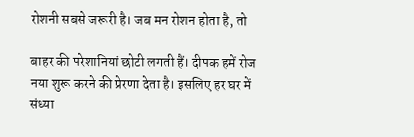रोशनी सबसे जरूरी है। जब मन रोशन होता है, तो

बाहर की परेशानियां छोटी लगती हैं। दीपक हमें रोज नया शुरू करने की प्रेरणा देता है। इसलिए हर घर में संध्या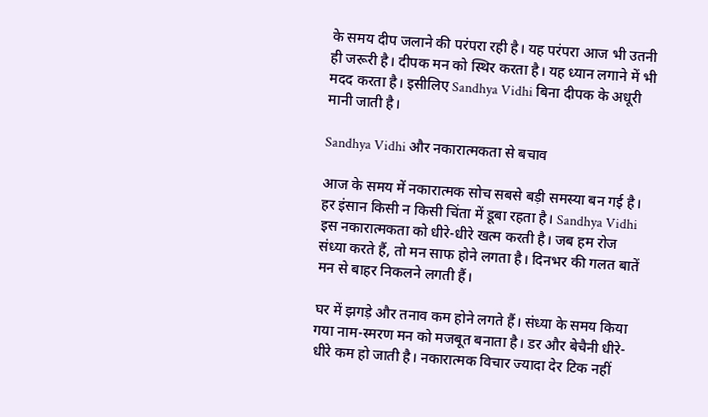के समय दीप जलाने की परंपरा रही है। यह परंपरा आज भी उतनी ही जरूरी है। दीपक मन को स्थिर करता है। यह ध्यान लगाने में भी मदद करता है। इसीलिए Sandhya Vidhi बिना दीपक के अधूरी मानी जाती है।

Sandhya Vidhi और नकारात्मकता से बचाव

आज के समय में नकारात्मक सोच सबसे बड़ी समस्या बन गई है। हर इंसान किसी न किसी चिंता में डूबा रहता है। Sandhya Vidhi इस नकारात्मकता को धीरे-धीरे खत्म करती है। जब हम रोज संध्या करते हैं, तो मन साफ होने लगता है। दिनभर की गलत बातें मन से बाहर निकलने लगती हैं।

घर में झगड़े और तनाव कम होने लगते हैं। संध्या के समय किया गया नाम-स्मरण मन को मजबूत बनाता है। डर और बेचैनी धीरे-धीरे कम हो जाती है। नकारात्मक विचार ज्यादा देर टिक नहीं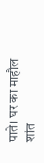पाते। घर का माहौल शांत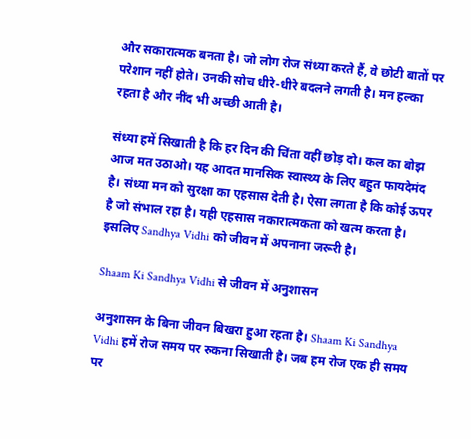और सकारात्मक बनता है। जो लोग रोज संध्या करते हैं, वे छोटी बातों पर परेशान नहीं होते। उनकी सोच धीरे-धीरे बदलने लगती है। मन हल्का रहता है और नींद भी अच्छी आती है।

संध्या हमें सिखाती है कि हर दिन की चिंता वहीं छोड़ दो। कल का बोझ आज मत उठाओ। यह आदत मानसिक स्वास्थ्य के लिए बहुत फायदेमंद है। संध्या मन को सुरक्षा का एहसास देती है। ऐसा लगता है कि कोई ऊपर है जो संभाल रहा है। यही एहसास नकारात्मकता को खत्म करता है। इसलिए Sandhya Vidhi को जीवन में अपनाना जरूरी है।

Shaam Ki Sandhya Vidhi से जीवन में अनुशासन

अनुशासन के बिना जीवन बिखरा हुआ रहता है। Shaam Ki Sandhya Vidhi हमें रोज समय पर रुकना सिखाती है। जब हम रोज एक ही समय पर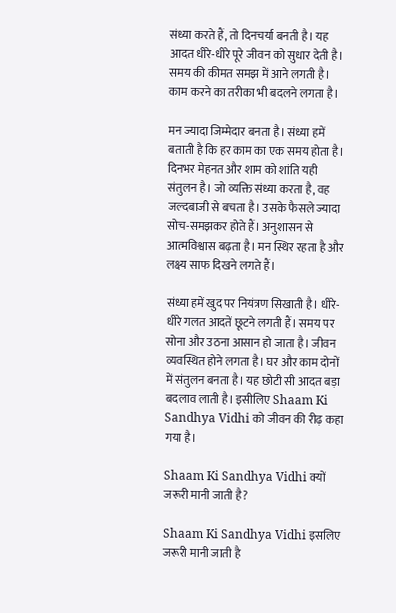संध्या करते हैं, तो दिनचर्या बनती है। यह आदत धीरे-धीरे पूरे जीवन को सुधार देती है। समय की कीमत समझ में आने लगती है। काम करने का तरीका भी बदलने लगता है।

मन ज्यादा जिम्मेदार बनता है। संध्या हमें बताती है कि हर काम का एक समय होता है। दिनभर मेहनत और शाम को शांति यही संतुलन है। जो व्यक्ति संध्या करता है, वह जल्दबाजी से बचता है। उसके फैसले ज्यादा सोच-समझकर होते हैं। अनुशासन से आत्मविश्वास बढ़ता है। मन स्थिर रहता है और लक्ष्य साफ दिखने लगते हैं।

संध्या हमें खुद पर नियंत्रण सिखाती है। धीरे-धीरे गलत आदतें छूटने लगती हैं। समय पर सोना और उठना आसान हो जाता है। जीवन व्यवस्थित होने लगता है। घर और काम दोनों में संतुलन बनता है। यह छोटी सी आदत बड़ा बदलाव लाती है। इसीलिए Shaam Ki Sandhya Vidhi को जीवन की रीढ़ कहा गया है।

Shaam Ki Sandhya Vidhi क्यों जरूरी मानी जाती है?

Shaam Ki Sandhya Vidhi इसलिए जरूरी मानी जाती है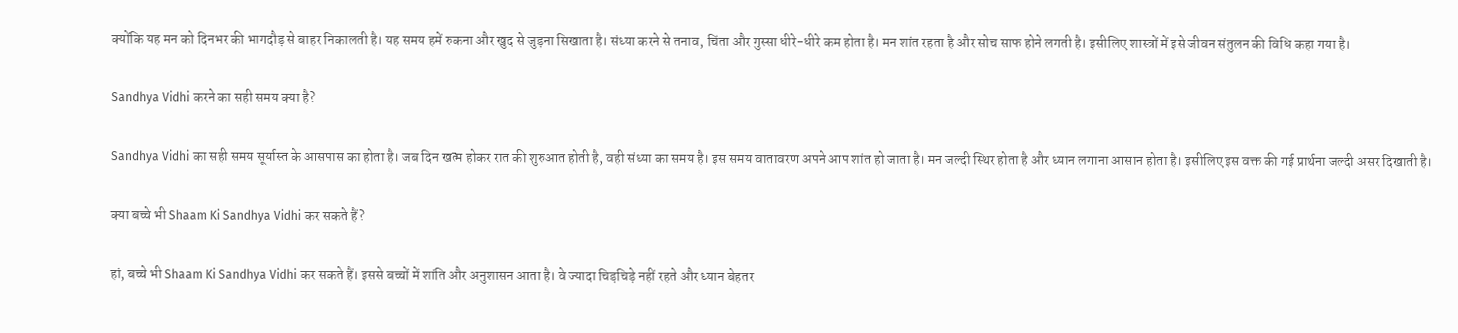क्योंकि यह मन को दिनभर की भागदौड़ से बाहर निकालती है। यह समय हमें रुकना और खुद से जुड़ना सिखाता है। संध्या करने से तनाव, चिंता और गुस्सा धीरे-धीरे कम होता है। मन शांत रहता है और सोच साफ होने लगती है। इसीलिए शास्त्रों में इसे जीवन संतुलन की विधि कहा गया है।

Sandhya Vidhi करने का सही समय क्या है?

Sandhya Vidhi का सही समय सूर्यास्त के आसपास का होता है। जब दिन खत्म होकर रात की शुरुआत होती है, वही संध्या का समय है। इस समय वातावरण अपने आप शांत हो जाता है। मन जल्दी स्थिर होता है और ध्यान लगाना आसान होता है। इसीलिए इस वक्त की गई प्रार्थना जल्दी असर दिखाती है।

क्या बच्चे भी Shaam Ki Sandhya Vidhi कर सकते हैं?

हां, बच्चे भी Shaam Ki Sandhya Vidhi कर सकते हैं। इससे बच्चों में शांति और अनुशासन आता है। वे ज्यादा चिड़चिड़े नहीं रहते और ध्यान बेहतर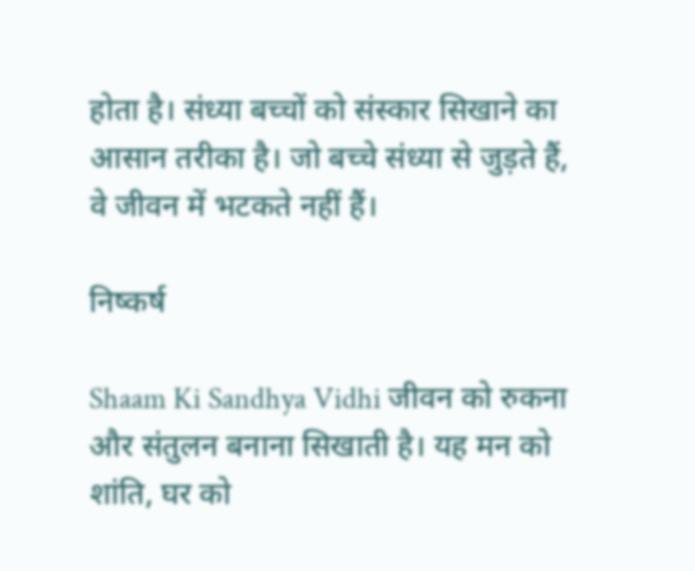होता है। संध्या बच्चों को संस्कार सिखाने का आसान तरीका है। जो बच्चे संध्या से जुड़ते हैं, वे जीवन में भटकते नहीं हैं।

निष्कर्ष

Shaam Ki Sandhya Vidhi जीवन को रुकना और संतुलन बनाना सिखाती है। यह मन को शांति, घर को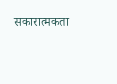सकारात्मकता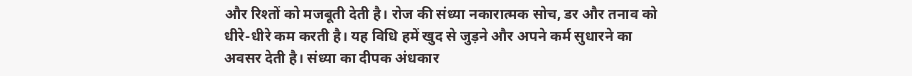और रिश्तों को मजबूती देती है। रोज की संध्या नकारात्मक सोच, डर और तनाव को धीरे-धीरे कम करती है। यह विधि हमें खुद से जुड़ने और अपने कर्म सुधारने का अवसर देती है। संध्या का दीपक अंधकार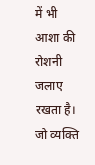में भी आशा की रोशनी जलाए रखता है। जो व्यक्ति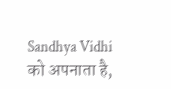Sandhya Vidhi को अपनाता है,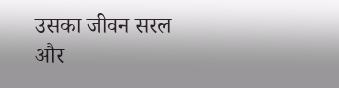उसका जीवन सरल और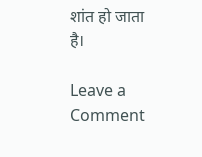शांत हो जाता है।

Leave a Comment